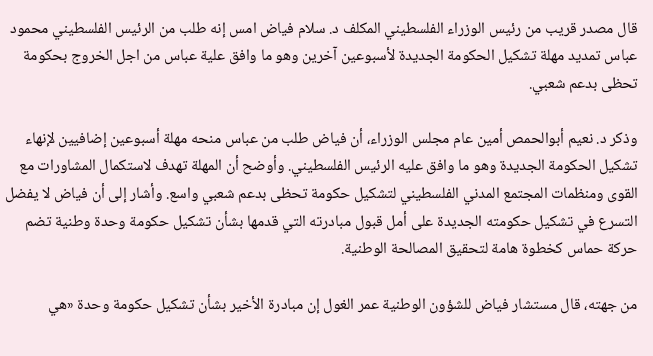قال مصدر قريب من رئيس الوزراء الفلسطيني المكلف د. سلام فياض امس إنه طلب من الرئيس الفلسطيني محمود عباس تمديد مهلة تشكيل الحكومة الجديدة لأسبوعين آخرين وهو ما وافق علية عباس من اجل الخروج بحكومة تحظى بدعم شعبي.

وذكر د. نعيم أبوالحمص أمين عام مجلس الوزراء، أن فياض طلب من عباس منحه مهلة أسبوعين إضافيين لإنهاء تشكيل الحكومة الجديدة وهو ما وافق عليه الرئيس الفلسطيني. وأوضح أن المهلة تهدف لاستكمال المشاورات مع القوى ومنظمات المجتمع المدني الفلسطيني لتشكيل حكومة تحظى بدعم شعبي واسع. وأشار إلى أن فياض لا يفضل التسرع في تشكيل حكومته الجديدة على أمل قبول مبادرته التي قدمها بشأن تشكيل حكومة وحدة وطنية تضم حركة حماس كخطوة هامة لتحقيق المصالحة الوطنية.

من جهته، قال مستشار فياض للشؤون الوطنية عمر الغول إن مبادرة الأخير بشأن تشكيل حكومة وحدة «هي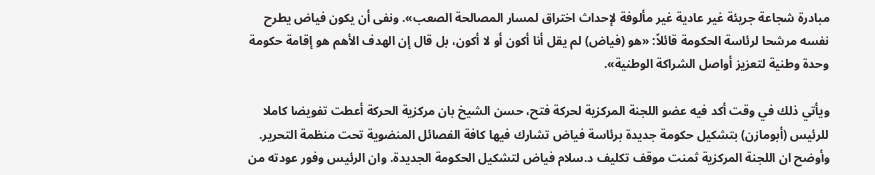مبادرة شجاعة جريئة غير عادية غير مألوفة لإحداث اختراق لمسار المصالحة الصعب». ونفى أن يكون فياض يطرح نفسه مرشحا لرئاسة الحكومة قائلاً: «هو (فياض) لم يقل أنا أكون أو لا أكون، بل قال إن الهدف الأهم هو إقامة حكومة وحدة وطنية لتعزيز أواصل الشراكة الوطنية».

ويأتي ذلك في وقت أكد فيه عضو اللجنة المركزية لحركة فتح، حسن الشيخ بان مركزية الحركة أعطت تفويضا كاملا للرئيس (أبومازن) بتشكيل حكومة جديدة برئاسة فياض تشارك فيها كافة الفصائل المنضوية تحت منظمة التحرير. وأوضح ان اللجنة المركزية ثمنت موقف تكليف د.سلام فياض لتشكيل الحكومة الجديدة. وان الرئيس وفور عودته من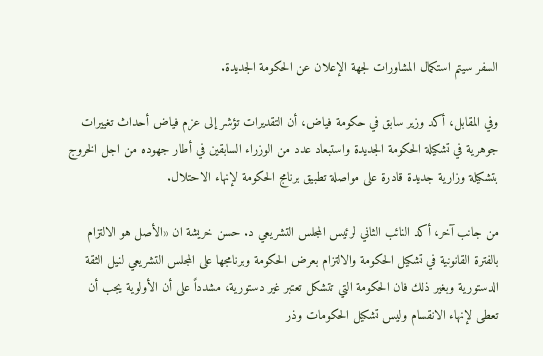السفر سيتم استكمال المشاورات لجهة الإعلان عن الحكومة الجديدة.

وفي المقابل، أكد وزير سابق في حكومة فياض، أن التقديرات تؤشر إلى عزم فياض أحداث تغييرات جوهرية في تشكيلة الحكومة الجديدة واستبعاد عدد من الوزراء السابقين في أطار جهوده من اجل الخروج بتشكيلة وزارية جديدة قادرة على مواصلة تطبيق برنامج الحكومة لإنهاء الاحتلال.

من جانب آخر، أكد النائب الثاني لرئيس المجلس التشريعي د. حسن خريشة ان «الأصل هو الالتزام بالفترة القانونية في تشكيل الحكومة والالتزام بعرض الحكومة وبرنامجها على المجلس التشريعي لنيل الثقة الدستورية وبغير ذلك فان الحكومة التي تتشكل تعتبر غير دستورية، مشدداً على أن الأولوية يجب أن تعطى لإنهاء الانقسام وليس تشكيل الحكومات وذر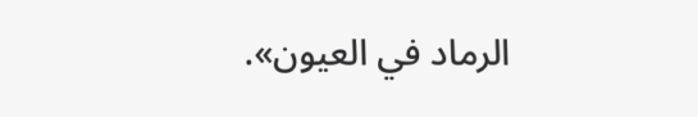الرماد في العيون».